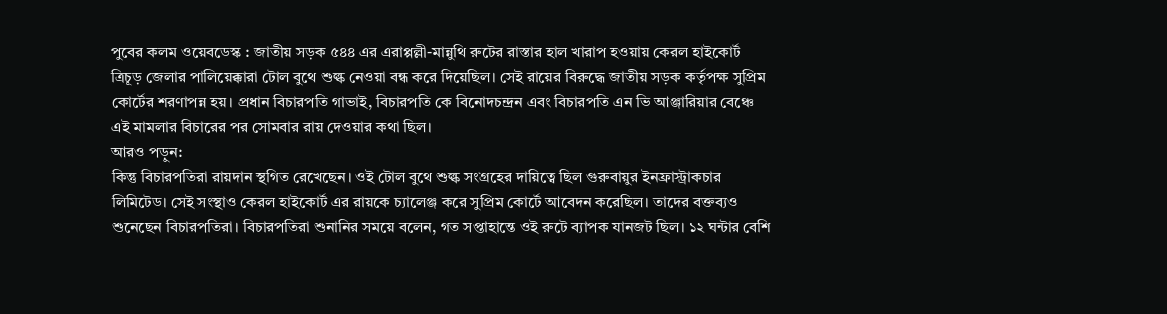পুবের কলম ওয়েবডেস্ক : জাতীয় সড়ক ৫৪৪ এর এরাপ্পল্লী-মান্নুথি রুটের রাস্তার হাল খারাপ হওয়ায় কেরল হাইকোর্ট ত্রিচূড় জেলার পালিয়েক্কারা টোল বুথে শুল্ক নেওয়া বন্ধ করে দিয়েছিল। সেই রায়ের বিরুদ্ধে জাতীয় সড়ক কর্তৃপক্ষ সুপ্রিম কোর্টের শরণাপন্ন হয়। প্রধান বিচারপতি গাভাই, বিচারপতি কে বিনোদচন্দ্রন এবং বিচারপতি এন ভি আঞ্জারিয়ার বেঞ্চে এই মামলার বিচারের পর সোমবার রায় দেওয়ার কথা ছিল।
আরও পড়ুন:
কিন্তু বিচারপতিরা রায়দান স্থগিত রেখেছেন। ওই টোল বুথে শুল্ক সংগ্রহের দায়িত্বে ছিল গুরুবায়ুর ইনফ্রাস্ট্রাকচার লিমিটেড। সেই সংস্থাও কেরল হাইকোর্ট এর রায়কে চ্যালেঞ্জ করে সুপ্রিম কোর্টে আবেদন করেছিল। তাদের বক্তব্যও শুনেছেন বিচারপতিরা। বিচারপতিরা শুনানির সময়ে বলেন, গত সপ্তাহান্তে ওই রুটে ব্যাপক যানজট ছিল। ১২ ঘন্টার বেশি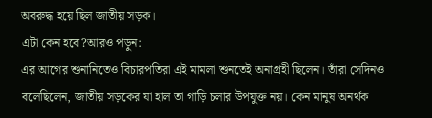অবরুদ্ধ হয়ে ছিল জাতীয় সড়ক।
এটা কেন হবে?আরও পড়ুন:
এর আগের শুনানিতেও বিচারপতিরা এই মামলা শুনতেই অনাগ্রহী ছিলেন। তাঁরা সেদিনও বলেছিলেন, জাতীয় সড়কের যা হাল তা গাড়ি চলার উপযুক্ত নয়। কেন মানুষ অনর্থক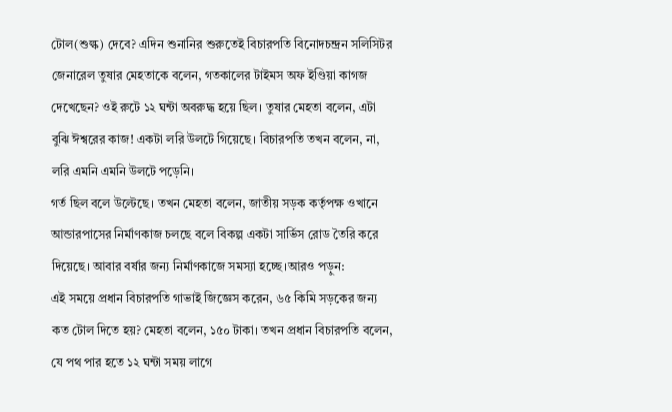টোল(শুল্ক) দেবে? এদিন শুনানির শুরুতেই বিচারপতি বিনোদচন্দ্রন সলিসিটর জেনারেল তুষার মেহতাকে বলেন, গতকালের টাইমস অফ ইণ্ডিয়া কাগজ দেখেছেন? ওই রুটে ১২ ঘন্টা অবরুদ্ধ হয়ে ছিল। তুষার মেহতা বলেন, এটা বুঝি ঈশ্বরের কাজ! একটা লরি উলটে গিয়েছে। বিচারপতি তখন বলেন, না, লরি এমনি এমনি উলটে পড়েনি।
গর্ত ছিল বলে উল্টেছে। তখন মেহতা বলেন, জাতীয় সড়ক কর্তৃপক্ষ ওখানে আন্ডারপাসের নির্মাণকাজ চলছে বলে বিকল্প একটা সার্ভিস রোড তৈরি করে দিয়েছে। আবার বর্ষার জন্য নির্মাণকাজে সমস্যা হচ্ছে।আরও পড়ুন:
এই সময়ে প্রধান বিচারপতি গাভাই জিজ্ঞেস করেন, ৬৫ কিমি সড়কের জন্য কত টোল দিতে হয়? মেহতা বলেন, ১৫০ টাকা। তখন প্রধান বিচারপতি বলেন, যে পথ পার হতে ১২ ঘন্টা সময় লাগে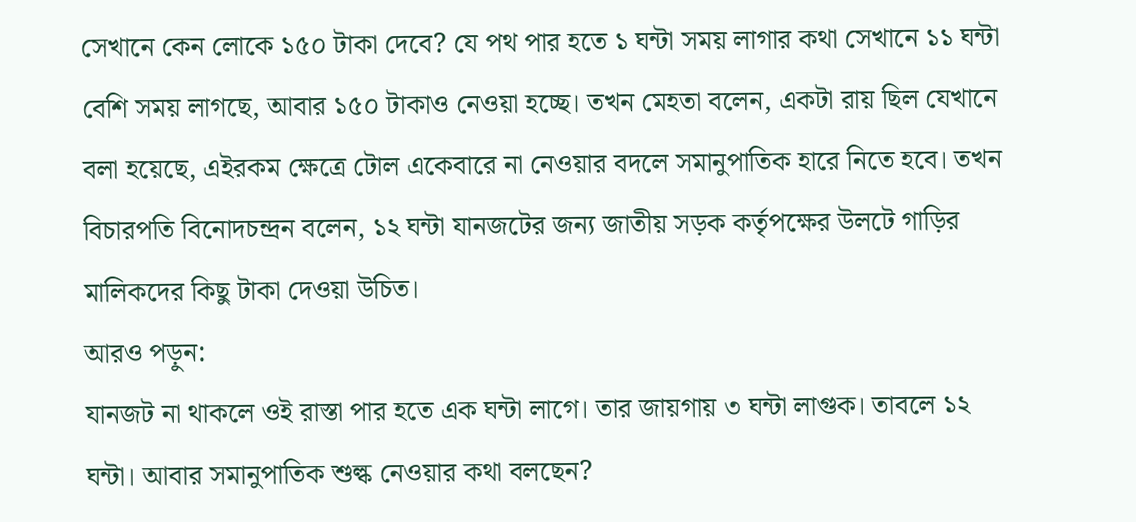সেখানে কেন লোকে ১৫০ টাকা দেবে? যে পথ পার হতে ১ ঘন্টা সময় লাগার কথা সেখানে ১১ ঘন্টা বেশি সময় লাগছে, আবার ১৫০ টাকাও নেওয়া হচ্ছে। তখন মেহতা বলেন, একটা রায় ছিল যেখানে বলা হয়েছে, এইরকম ক্ষেত্রে টোল একেবারে না নেওয়ার বদলে সমানুপাতিক হারে নিতে হবে। তখন বিচারপতি বিনোদচন্দ্রন বলেন, ১২ ঘন্টা যানজটের জন্য জাতীয় সড়ক কর্তৃপক্ষের উলটে গাড়ির মালিকদের কিছু টাকা দেওয়া উচিত।
আরও পড়ুন:
যানজট না থাকলে ওই রাস্তা পার হতে এক ঘন্টা লাগে। তার জায়গায় ৩ ঘন্টা লাগুক। তাবলে ১২ ঘন্টা। আবার সমানুপাতিক শুল্ক নেওয়ার কথা বলছেন?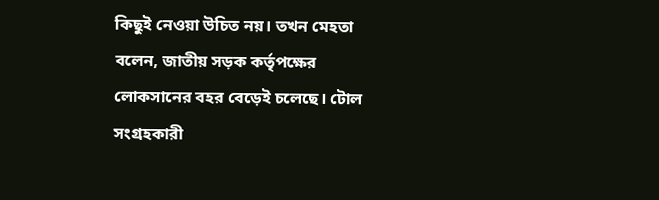কিছুই নেওয়া উচিত নয়। তখন মেহতা বলেন, জাতীয় সড়ক কর্তৃপক্ষের লোকসানের বহর বেড়েই চলেছে। টোল সংগ্রহকারী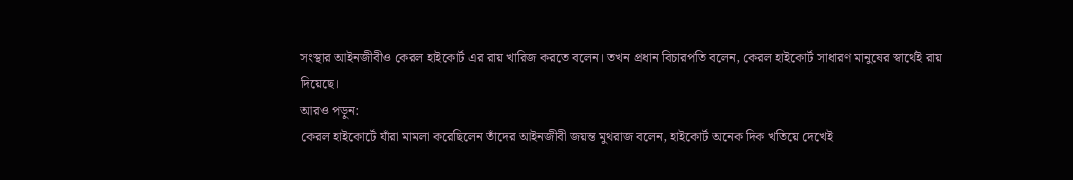সংস্থার আইনজীবীও কেরল হাইকোর্ট এর রায় খারিজ করতে বলেন। তখন প্রধান বিচারপতি বলেন, কেরল হাইকোর্ট সাধারণ মানুষের স্বার্থেই রায় দিয়েছে।
আরও পড়ুন:
কেরল হাইকোর্টে যাঁরা মামলা করেছিলেন তাঁদের আইনজীবী জয়ন্ত মুথরাজ বলেন, হাইকোর্ট অনেক দিক খতিয়ে দেখেই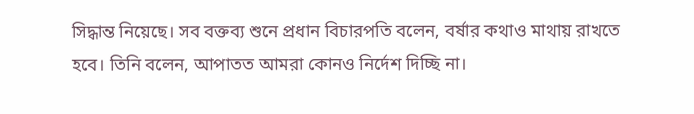সিদ্ধান্ত নিয়েছে। সব বক্তব্য শুনে প্রধান বিচারপতি বলেন, বর্ষার কথাও মাথায় রাখতে হবে। তিনি বলেন, আপাতত আমরা কোনও নির্দেশ দিচ্ছি না।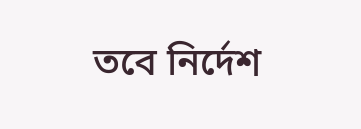তবে নির্দেশ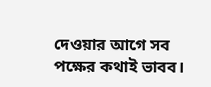দেওয়ার আগে সব পক্ষের কথাই ভাবব।